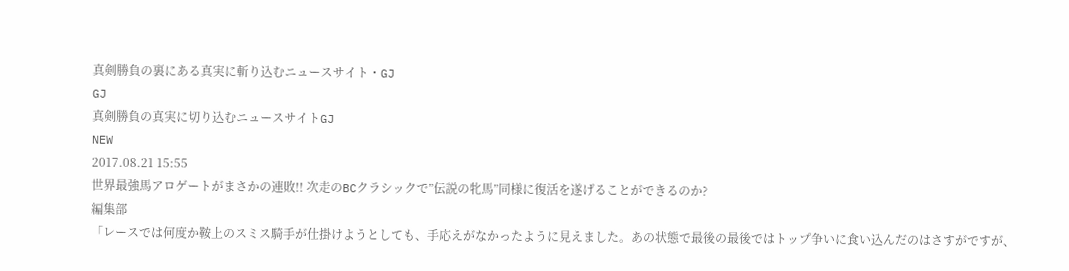真剣勝負の裏にある真実に斬り込むニュースサイト・GJ
GJ
真剣勝負の真実に切り込むニュースサイトGJ
NEW
2017.08.21 15:55
世界最強馬アロゲートがまさかの連敗!! 次走のBCクラシックで”伝説の牝馬”同様に復活を遂げることができるのか?
編集部
「レースでは何度か鞍上のスミス騎手が仕掛けようとしても、手応えがなかったように見えました。あの状態で最後の最後ではトップ争いに食い込んだのはさすがですが、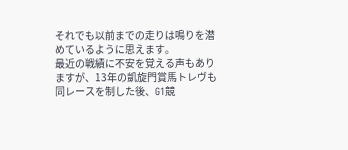それでも以前までの走りは鳴りを潜めているように思えます。
最近の戦績に不安を覚える声もありますが、13年の凱旋門賞馬トレヴも同レースを制した後、G1競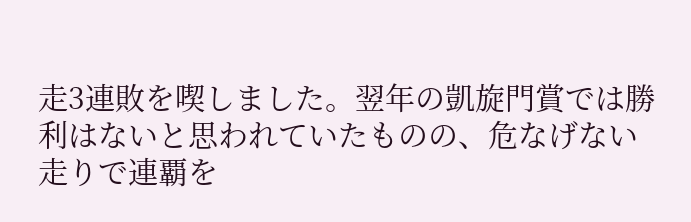走3連敗を喫しました。翌年の凱旋門賞では勝利はないと思われていたものの、危なげない走りで連覇を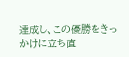達成し、この優勝をきっかけに立ち直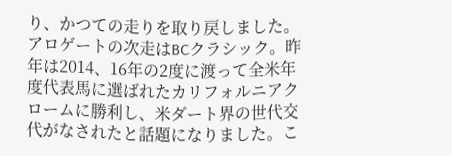り、かつての走りを取り戻しました。
アロゲートの次走はBCクラシック。昨年は2014、16年の2度に渡って全米年度代表馬に選ばれたカリフォルニアクロームに勝利し、米ダート界の世代交代がなされたと話題になりました。こ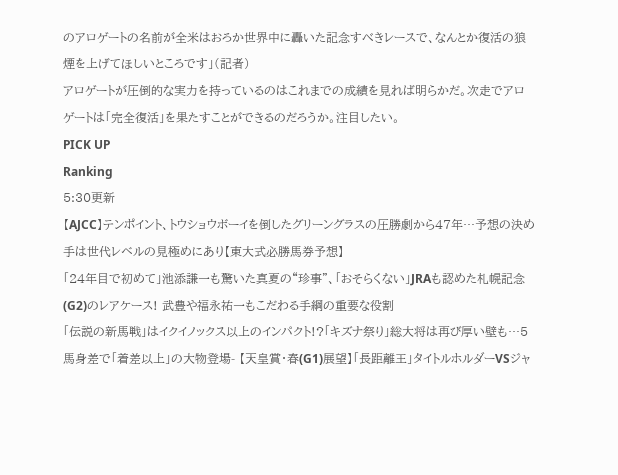のアロゲートの名前が全米はおろか世界中に轟いた記念すべきレースで、なんとか復活の狼煙を上げてほしいところです」(記者)
アロゲートが圧倒的な実力を持っているのはこれまでの成績を見れば明らかだ。次走でアロゲートは「完全復活」を果たすことができるのだろうか。注目したい。
PICK UP
Ranking
5:30更新
【AJCC】テンポイント、トウショウボーイを倒したグリーングラスの圧勝劇から47年…予想の決め手は世代レベルの見極めにあり【東大式必勝馬券予想】
「24年目で初めて」池添謙一も驚いた真夏の“珍事”、「おそらくない」JRAも認めた札幌記念(G2)のレアケース! 武豊や福永祐一もこだわる手綱の重要な役割
「伝説の新馬戦」はイクイノックス以上のインパクト!?「キズナ祭り」総大将は再び厚い壁も…5馬身差で「着差以上」の大物登場- 【天皇賞・春(G1)展望】「長距離王」タイトルホルダーVSジャ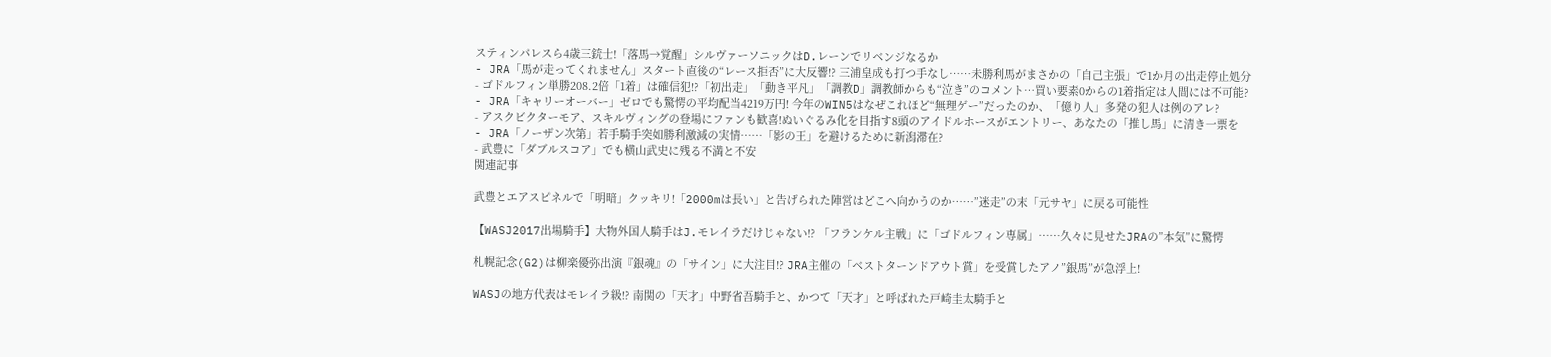スティンパレスら4歳三銃士!「落馬→覚醒」シルヴァーソニックはD.レーンでリベンジなるか
- JRA「馬が走ってくれません」スタート直後の“レース拒否”に大反響!? 三浦皇成も打つ手なし……未勝利馬がまさかの「自己主張」で1か月の出走停止処分
- ゴドルフィン単勝208.2倍「1着」は確信犯!?「初出走」「動き平凡」「調教D」調教師からも“泣き”のコメント…買い要素0からの1着指定は人間には不可能?
- JRA「キャリーオーバー」ゼロでも驚愕の平均配当4219万円! 今年のWIN5はなぜこれほど“無理ゲー”だったのか、「億り人」多発の犯人は例のアレ?
- アスクビクターモア、スキルヴィングの登場にファンも歓喜!ぬいぐるみ化を目指す8頭のアイドルホースがエントリー、あなたの「推し馬」に清き一票を
- JRA「ノーザン次第」若手騎手突如勝利激減の実情……「影の王」を避けるために新潟滞在?
- 武豊に「ダブルスコア」でも横山武史に残る不満と不安
関連記事

武豊とエアスピネルで「明暗」クッキリ!「2000mは長い」と告げられた陣営はどこへ向かうのか……”迷走”の末「元サヤ」に戻る可能性

【WASJ2017出場騎手】大物外国人騎手はJ.モレイラだけじゃない!? 「フランケル主戦」に「ゴドルフィン専属」……久々に見せたJRAの”本気”に驚愕

札幌記念(G2)は柳楽優弥出演『銀魂』の「サイン」に大注目!? JRA主催の「ベストターンドアウト賞」を受賞したアノ”銀馬”が急浮上!

WASJの地方代表はモレイラ級!? 南関の「天才」中野省吾騎手と、かつて「天才」と呼ばれた戸崎圭太騎手と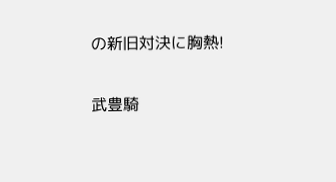の新旧対決に胸熱!

武豊騎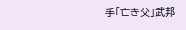手「亡き父」武邦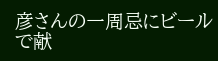彦さんの一周忌にビールで献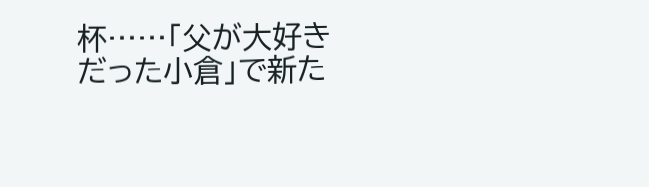杯……「父が大好きだった小倉」で新た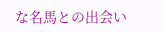な名馬との出会い